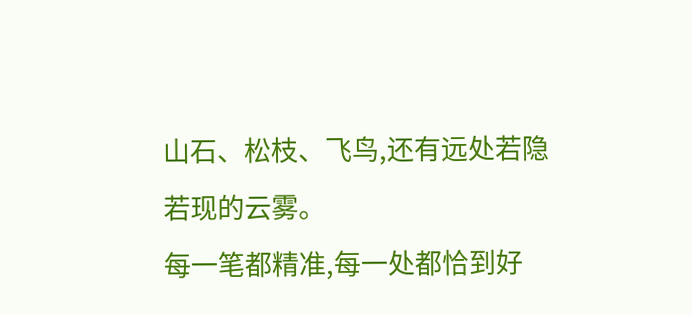山石、松枝、飞鸟,还有远处若隐若现的云雾。
每一笔都精准,每一处都恰到好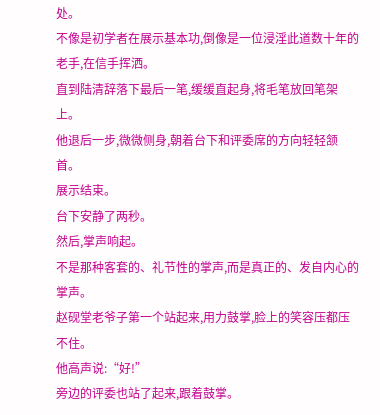处。
不像是初学者在展示基本功,倒像是一位浸淫此道数十年的老手,在信手挥洒。
直到陆清辞落下最后一笔,缓缓直起身,将毛笔放回笔架上。
他退后一步,微微侧身,朝着台下和评委席的方向轻轻颔首。
展示结束。
台下安静了两秒。
然后,掌声响起。
不是那种客套的、礼节性的掌声,而是真正的、发自内心的掌声。
赵砚堂老爷子第一个站起来,用力鼓掌,脸上的笑容压都压不住。
他高声说:“好!”
旁边的评委也站了起来,跟着鼓掌。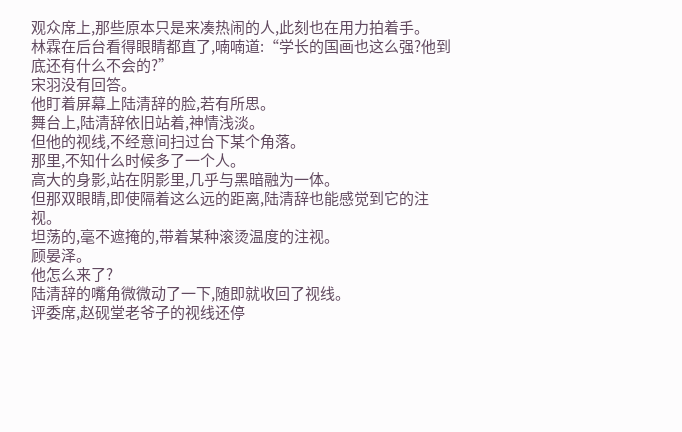观众席上,那些原本只是来凑热闹的人,此刻也在用力拍着手。
林霖在后台看得眼睛都直了,喃喃道:“学长的国画也这么强?他到底还有什么不会的?”
宋羽没有回答。
他盯着屏幕上陆清辞的脸,若有所思。
舞台上,陆清辞依旧站着,神情浅淡。
但他的视线,不经意间扫过台下某个角落。
那里,不知什么时候多了一个人。
高大的身影,站在阴影里,几乎与黑暗融为一体。
但那双眼睛,即使隔着这么远的距离,陆清辞也能感觉到它的注视。
坦荡的,毫不遮掩的,带着某种滚烫温度的注视。
顾晏泽。
他怎么来了?
陆清辞的嘴角微微动了一下,随即就收回了视线。
评委席,赵砚堂老爷子的视线还停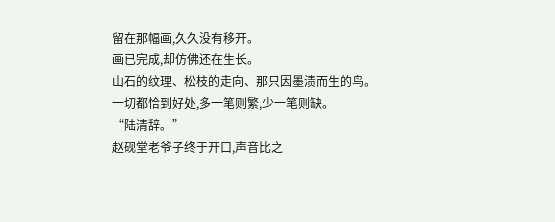留在那幅画,久久没有移开。
画已完成,却仿佛还在生长。
山石的纹理、松枝的走向、那只因墨渍而生的鸟。
一切都恰到好处,多一笔则繁,少一笔则缺。
“陆清辞。”
赵砚堂老爷子终于开口,声音比之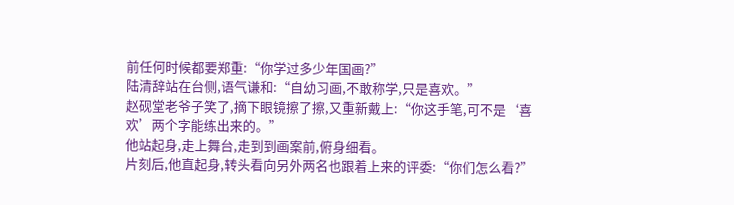前任何时候都要郑重:“你学过多少年国画?”
陆清辞站在台侧,语气谦和:“自幼习画,不敢称学,只是喜欢。”
赵砚堂老爷子笑了,摘下眼镜擦了擦,又重新戴上:“你这手笔,可不是‘喜欢’两个字能练出来的。”
他站起身,走上舞台,走到到画案前,俯身细看。
片刻后,他直起身,转头看向另外两名也跟着上来的评委:“你们怎么看?”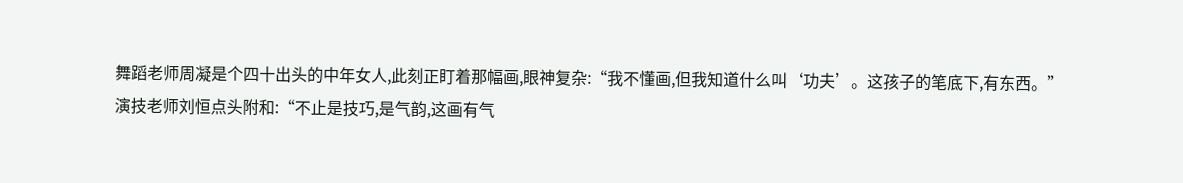舞蹈老师周凝是个四十出头的中年女人,此刻正盯着那幅画,眼神复杂:“我不懂画,但我知道什么叫‘功夫’。这孩子的笔底下,有东西。”
演技老师刘恒点头附和:“不止是技巧,是气韵,这画有气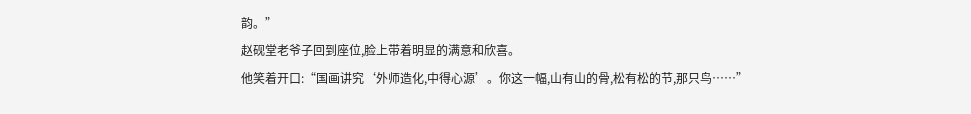韵。”
赵砚堂老爷子回到座位,脸上带着明显的满意和欣喜。
他笑着开口:“国画讲究‘外师造化,中得心源’。你这一幅,山有山的骨,松有松的节,那只鸟……”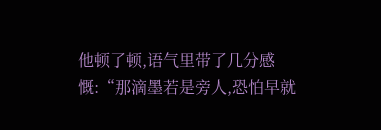他顿了顿,语气里带了几分感慨:“那滴墨若是旁人,恐怕早就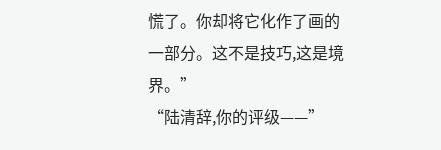慌了。你却将它化作了画的一部分。这不是技巧,这是境界。”
“陆清辞,你的评级——”